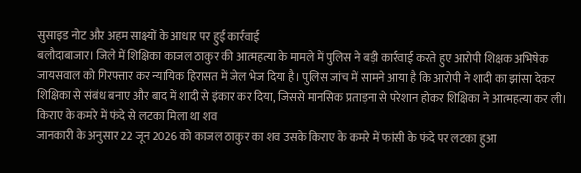सुसाइड नोट और अहम साक्ष्यों के आधार पर हुई कार्रवाई
बलौदाबाजार। जिले में शिक्षिका काजल ठाकुर की आत्महत्या के मामले में पुलिस ने बड़ी कार्रवाई करते हुए आरोपी शिक्षक अभिषेक जायसवाल को गिरफ्तार कर न्यायिक हिरासत में जेल भेज दिया है। पुलिस जांच में सामने आया है कि आरोपी ने शादी का झांसा देकर शिक्षिका से संबंध बनाए और बाद में शादी से इंकार कर दिया, जिससे मानसिक प्रताड़ना से परेशान होकर शिक्षिका ने आत्महत्या कर ली।
किराए के कमरे में फंदे से लटका मिला था शव
जानकारी के अनुसार 22 जून 2026 को काजल ठाकुर का शव उसके किराए के कमरे में फांसी के फंदे पर लटका हुआ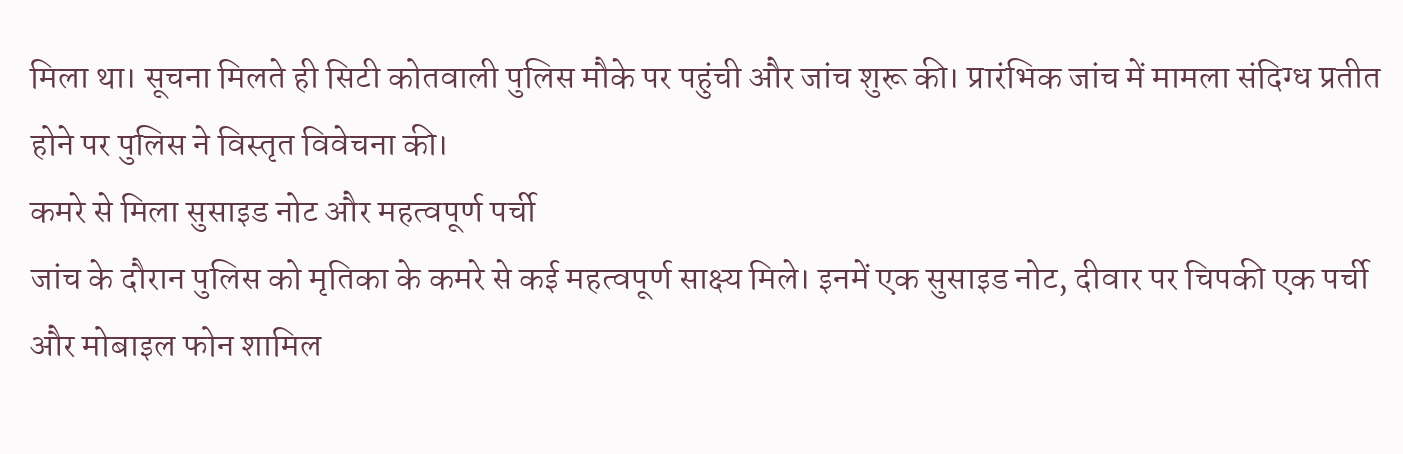मिला था। सूचना मिलते ही सिटी कोतवाली पुलिस मौके पर पहुंची और जांच शुरू की। प्रारंभिक जांच में मामला संदिग्ध प्रतीत होने पर पुलिस ने विस्तृत विवेचना की।
कमरे से मिला सुसाइड नोट और महत्वपूर्ण पर्ची
जांच के दौरान पुलिस को मृतिका के कमरे से कई महत्वपूर्ण साक्ष्य मिले। इनमें एक सुसाइड नोट, दीवार पर चिपकी एक पर्ची और मोबाइल फोन शामिल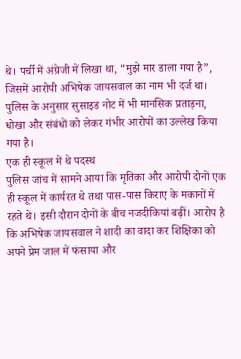थे। पर्ची में अंग्रेजी में लिखा था, “मुझे मार डाला गया है”, जिसमें आरोपी अभिषेक जायसवाल का नाम भी दर्ज था।
पुलिस के अनुसार सुसाइड नोट में भी मानसिक प्रताड़ना, धोखा और संबंधों को लेकर गंभीर आरोपों का उल्लेख किया गया है।
एक ही स्कूल में थे पदस्थ
पुलिस जांच में सामने आया कि मृतिका और आरोपी दोनों एक ही स्कूल में कार्यरत थे तथा पास-पास किराए के मकानों में रहते थे। इसी दौरान दोनों के बीच नजदीकियां बढ़ीं। आरोप है कि अभिषेक जायसवाल ने शादी का वादा कर शिक्षिका को अपने प्रेम जाल में फंसाया और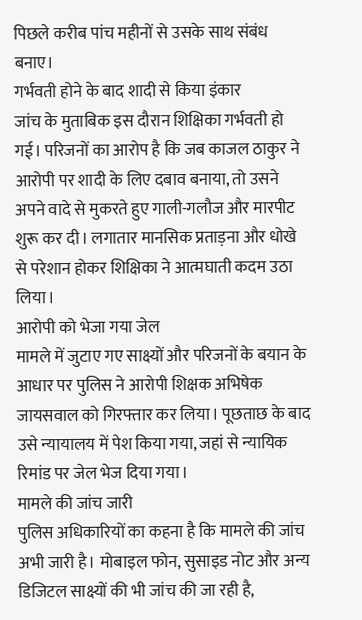पिछले करीब पांच महीनों से उसके साथ संबंध बनाए।
गर्भवती होने के बाद शादी से किया इंकार
जांच के मुताबिक इस दौरान शिक्षिका गर्भवती हो गई। परिजनों का आरोप है कि जब काजल ठाकुर ने आरोपी पर शादी के लिए दबाव बनाया, तो उसने अपने वादे से मुकरते हुए गाली-गलौज और मारपीट शुरू कर दी। लगातार मानसिक प्रताड़ना और धोखे से परेशान होकर शिक्षिका ने आत्मघाती कदम उठा लिया।
आरोपी को भेजा गया जेल
मामले में जुटाए गए साक्ष्यों और परिजनों के बयान के आधार पर पुलिस ने आरोपी शिक्षक अभिषेक जायसवाल को गिरफ्तार कर लिया। पूछताछ के बाद उसे न्यायालय में पेश किया गया, जहां से न्यायिक रिमांड पर जेल भेज दिया गया।
मामले की जांच जारी
पुलिस अधिकारियों का कहना है कि मामले की जांच अभी जारी है। मोबाइल फोन, सुसाइड नोट और अन्य डिजिटल साक्ष्यों की भी जांच की जा रही है,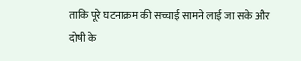ताकि पूरे घटनाक्रम की सच्चाई सामने लाई जा सके और दोषी के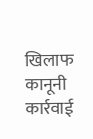खिलाफ कानूनी कार्रवाई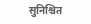सुनिश्चित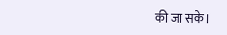की जा सके।